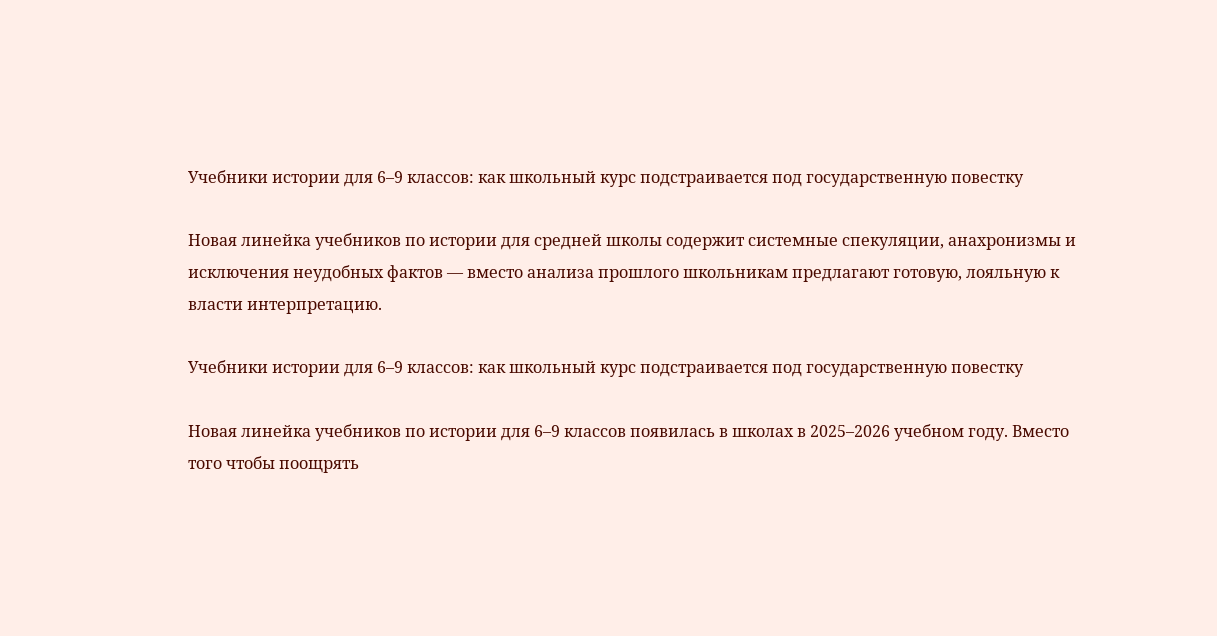Учебники истории для 6–9 классов: как школьный курс подстраивается под государственную повестку

Новая линейка учебников по истории для средней школы содержит системные спекуляции, анахронизмы и исключения неудобных фактов — вместо анализа прошлого школьникам предлагают готовую, лояльную к власти интерпретацию.

Учебники истории для 6–9 классов: как школьный курс подстраивается под государственную повестку

Новая линейка учебников по истории для 6–9 классов появилась в школах в 2025–2026 учебном году. Вместо того чтобы поощрять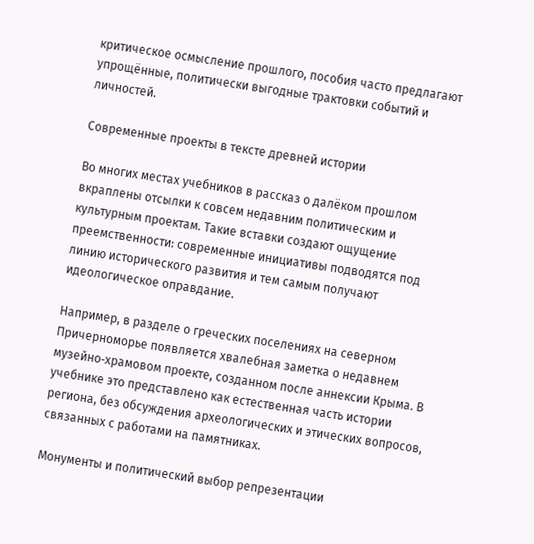критическое осмысление прошлого, пособия часто предлагают упрощённые, политически выгодные трактовки событий и личностей.

Современные проекты в тексте древней истории

Во многих местах учебников в рассказ о далёком прошлом вкраплены отсылки к совсем недавним политическим и культурным проектам. Такие вставки создают ощущение преемственности: современные инициативы подводятся под линию исторического развития и тем самым получают идеологическое оправдание.

Например, в разделе о греческих поселениях на северном Причерноморье появляется хвалебная заметка о недавнем музейно‑храмовом проекте, созданном после аннексии Крыма. В учебнике это представлено как естественная часть истории региона, без обсуждения археологических и этических вопросов, связанных с работами на памятниках.

Монументы и политический выбор репрезентации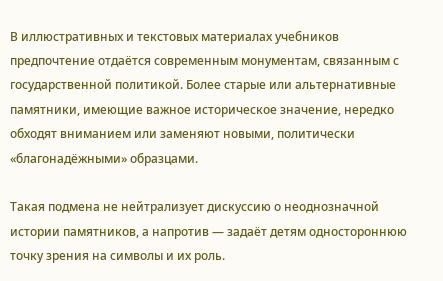В иллюстративных и текстовых материалах учебников предпочтение отдаётся современным монументам, связанным с государственной политикой. Более старые или альтернативные памятники, имеющие важное историческое значение, нередко обходят вниманием или заменяют новыми, политически «благонадёжными» образцами.

Такая подмена не нейтрализует дискуссию о неоднозначной истории памятников, а напротив — задаёт детям одностороннюю точку зрения на символы и их роль.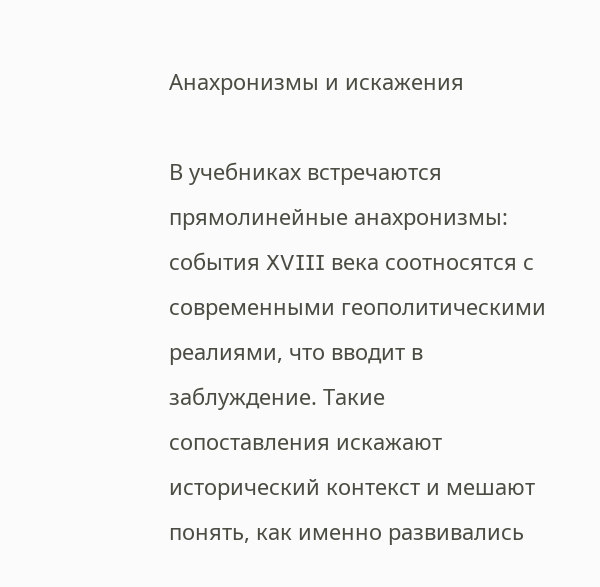Анахронизмы и искажения

В учебниках встречаются прямолинейные анахронизмы: события XVIII века соотносятся с современными геополитическими реалиями, что вводит в заблуждение. Такие сопоставления искажают исторический контекст и мешают понять, как именно развивались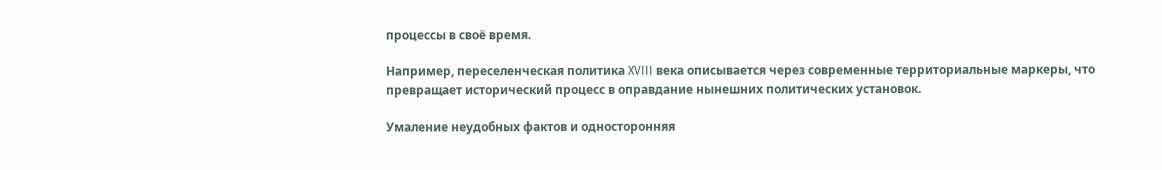процессы в своё время.

Например, переселенческая политика XVIII века описывается через современные территориальные маркеры, что превращает исторический процесс в оправдание нынешних политических установок.

Умаление неудобных фактов и односторонняя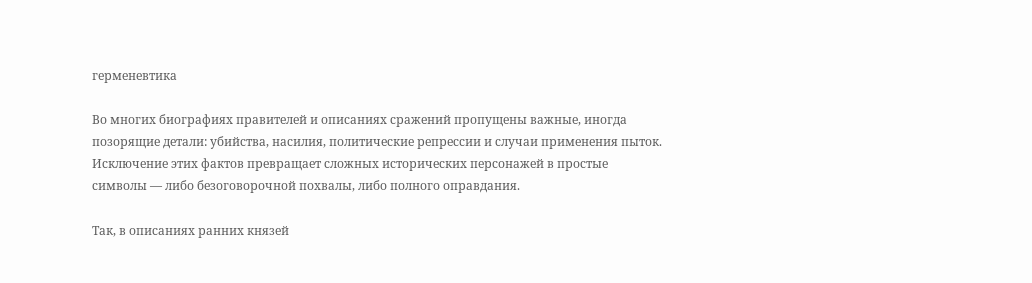герменевтика

Во многих биографиях правителей и описаниях сражений пропущены важные, иногда позорящие детали: убийства, насилия, политические репрессии и случаи применения пыток. Исключение этих фактов превращает сложных исторических персонажей в простые символы — либо безоговорочной похвалы, либо полного оправдания.

Так, в описаниях ранних князей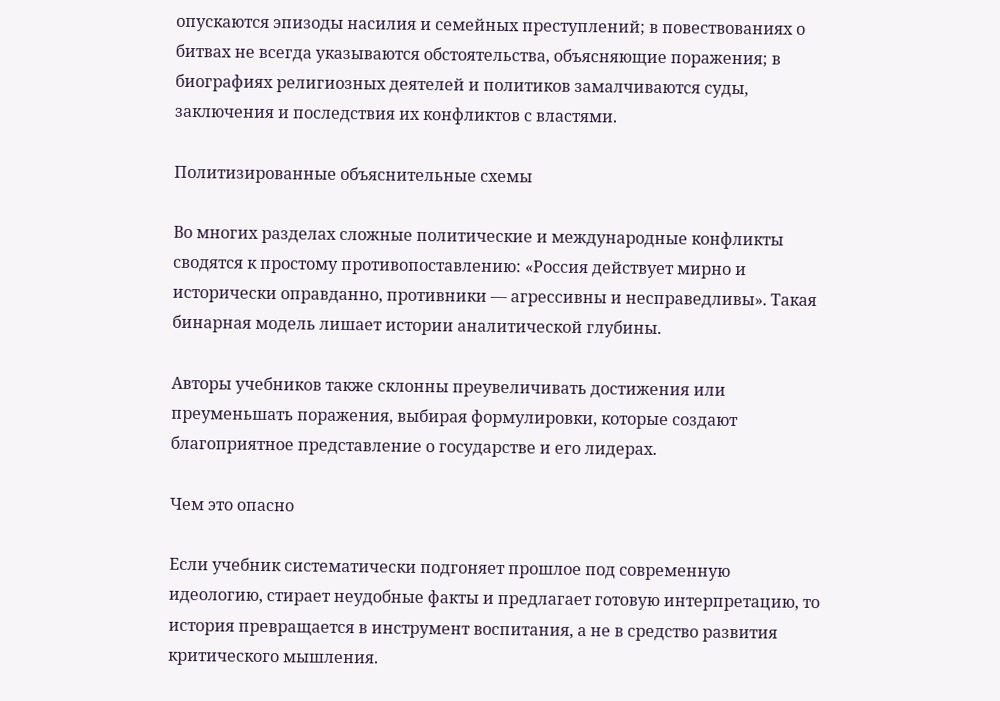опускаются эпизоды насилия и семейных преступлений; в повествованиях о битвах не всегда указываются обстоятельства, объясняющие поражения; в биографиях религиозных деятелей и политиков замалчиваются суды, заключения и последствия их конфликтов с властями.

Политизированные объяснительные схемы

Во многих разделах сложные политические и международные конфликты сводятся к простому противопоставлению: «Россия действует мирно и исторически оправданно, противники — агрессивны и несправедливы». Такая бинарная модель лишает истории аналитической глубины.

Авторы учебников также склонны преувеличивать достижения или преуменьшать поражения, выбирая формулировки, которые создают благоприятное представление о государстве и его лидерах.

Чем это опасно

Если учебник систематически подгоняет прошлое под современную идеологию, стирает неудобные факты и предлагает готовую интерпретацию, то история превращается в инструмент воспитания, а не в средство развития критического мышления.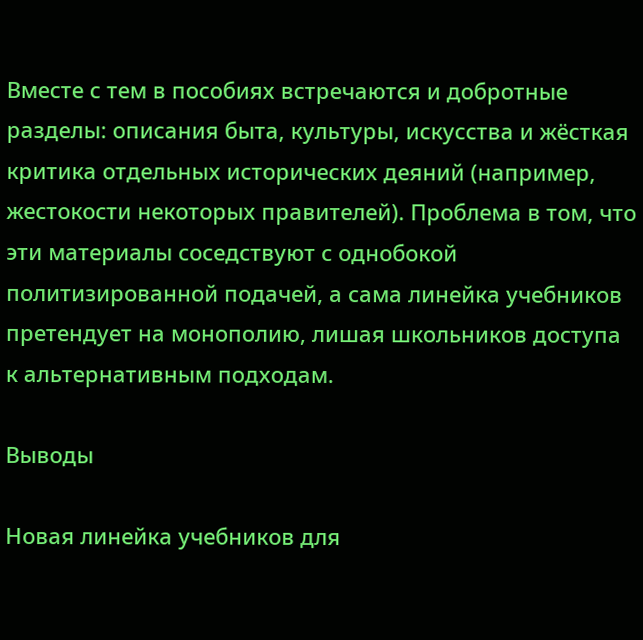Вместе с тем в пособиях встречаются и добротные разделы: описания быта, культуры, искусства и жёсткая критика отдельных исторических деяний (например, жестокости некоторых правителей). Проблема в том, что эти материалы соседствуют с однобокой политизированной подачей, а сама линейка учебников претендует на монополию, лишая школьников доступа к альтернативным подходам.

Выводы

Новая линейка учебников для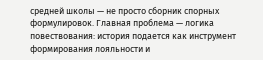средней школы — не просто сборник спорных формулировок. Главная проблема — логика повествования: история подается как инструмент формирования лояльности и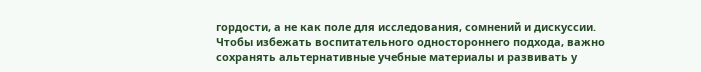гордости, а не как поле для исследования, сомнений и дискуссии. Чтобы избежать воспитательного одностороннего подхода, важно сохранять альтернативные учебные материалы и развивать у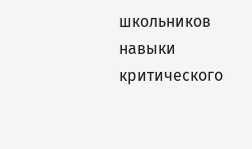школьников навыки критического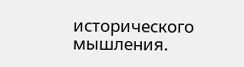исторического мышления.